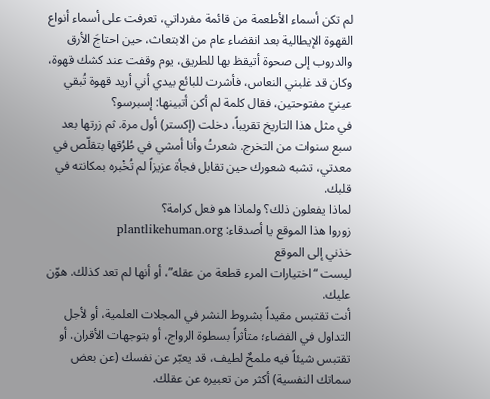لم تكن أسماء الأطعمة من قائمة مفرداتي، تعرفت على أسماء أنواع القهوة الإيطالية بعد انقضاء عام من الابتعاث، حين احتاجَ الأرق والدروب إلى صحوة أتيقظ بها للطريق، يوم وقفت عند كشك قهوة، وكان قد غلبني النعاس، فأشرت للبائع بيدي أني أريد قهوة تُبقي عينيّ مفتوحتين، فقال كلمة لم أكن أتبينها: إسبرسو؟
في مثل هذا التاريخ تقريباً، دخلت (إكستر) أول مرة. ثم زرتها بعد سبع سنوات من التخرج. شعرتُ وأنا أمشي في طُرُقها بتقلّص في معدتي، تشبه شعورك حين تقابل فجأة عزيزاً لم تُخْبره بمكانته في قلبك.
لماذا يفعلون ذلك؟ ولماذا هو فعل كرامة؟
زوروا هذا الموقع يا أصدقاء: plantlikehuman.org
خذني إلى الموقع
ليست “اختيارات المرء قطعة من عقله”، أو أنها لم تعد كذلك. هوّن عليك.
أنت تقتبس مقيداً بشروط النشر في المجلات العلمية، أو لأجل التداول في الفضاء؛ متأثراً بسطوة الرواج، أو بتوجهات الأقران. أو تقتبس شيئاً فيه ملمحٌ لطيف، قد يعبّر عن نفسك (عن بعض سماتك النفسية) أكثر من تعبيره عن عقلك.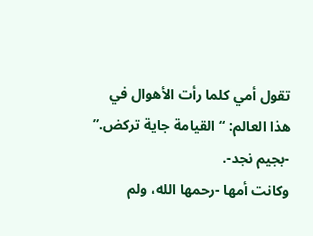تقول أمي كلما رأت الأهوال في هذا العالم: “القيامة جاية تركض.” -بجيم نجد-.
وكانت أمها -رحمها الله، ولم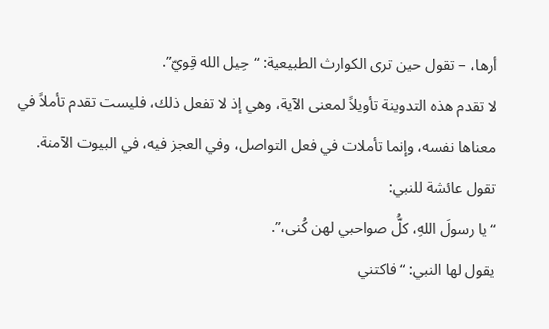أرها، – تقول حين ترى الكوارث الطبيعية: “حِيل الله قِويّ”.
لا تقدم هذه التدوينة تأويلاً لمعنى الآية، وهي إذ لا تفعل ذلك، فليست تقدم تأملاً في معناها نفسه، وإنما تأملات في فعل التواصل، وفي العجز فيه، في البيوت الآمنة.
تقول عائشة للنبي:
“يا رسولَ اللهِ، كلُّ صواحبي لهن كُنى،”.
يقول لها النبي: “فاكتني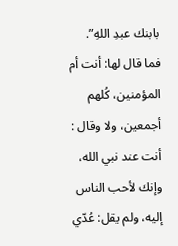بابنك عبدِ اللهِ”.
فما قال لها: أنت أم المؤمنين، كُلهم أجمعين، ولا وقال : أنت عند نبي الله، وإنك لأحب الناس إليه، ولم يقل: عُدّي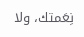نِعَمتك، ولا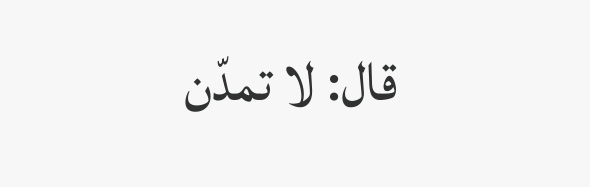قال: لا تمدّن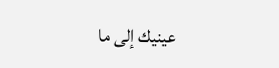عينيك إلى ما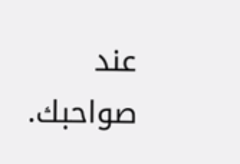عند صواحبك.